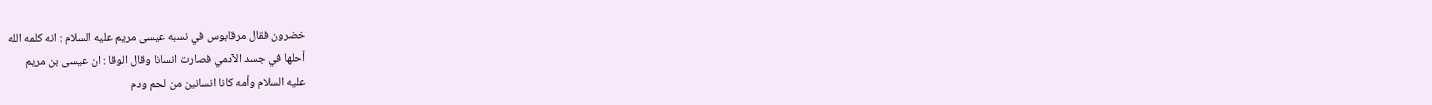خضرون فقال مرقابوس في نسبه عيسى مريم عليه السلام : انه كلمه الله
أحلها في جسد الآدمي فصارت انسانا وقال الوقا : ان عيسى بن مريم
عليه السلام وأمه كانا انسانين من لحم ودم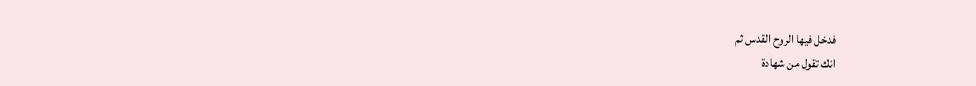فدخل فيها الروح القدس ثم
انك تقول من شهادة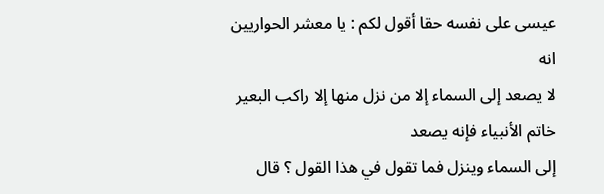عيسى على نفسه حقا أقول لكم : يا معشر الحواريين انه
لا يصعد إلى السماء إلا من نزل منها إلا راكب البعير خاتم الأنبياء فإنه يصعد
إلى السماء وينزل فما تقول في هذا القول ؟ قال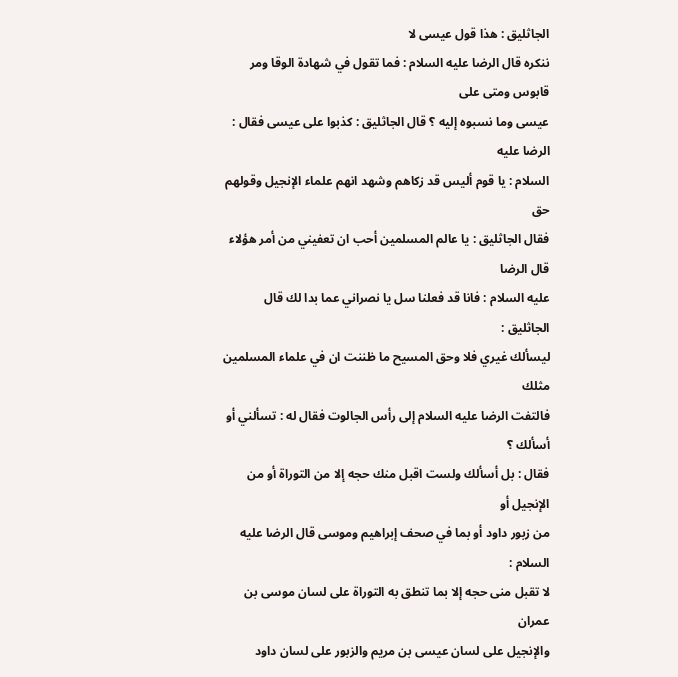الجاثليق : هذا قول عيسى لا
ننكره قال الرضا عليه السلام : فما تقول في شهادة الوقا ومر قابوس ومتى على
عيسى وما نسبوه إليه ؟ قال الجاثليق : كذبوا على عيسى فقال : الرضا عليه
السلام : يا قوم أليس قد زكاهم وشهد انهم علماء الإنجيل وقولهم حق
فقال الجاثليق : يا عالم المسلمين أحب ان تعفيني من أمر هؤلاء قال الرضا
عليه السلام : فانا قد فعلنا سل يا نصراني عما بدا لك قال الجاثليق :
ليسألك غيري فلا وحق المسيح ما ظننت ان في علماء المسلمين مثلك
فالتفت الرضا عليه السلام إلى رأس الجالوت فقال له : تسألني أو أسألك ؟
فقال : بل أسألك ولست اقبل منك حجه إلا من التوراة أو من الإنجيل أو
من زبور داود أو بما في صحف إبراهيم وموسى قال الرضا عليه السلام :
لا تقبل منى حجه إلا بما تنطق به التوراة على لسان موسى بن عمران
والإنجيل على لسان عيسى بن مريم والزبور على لسان داود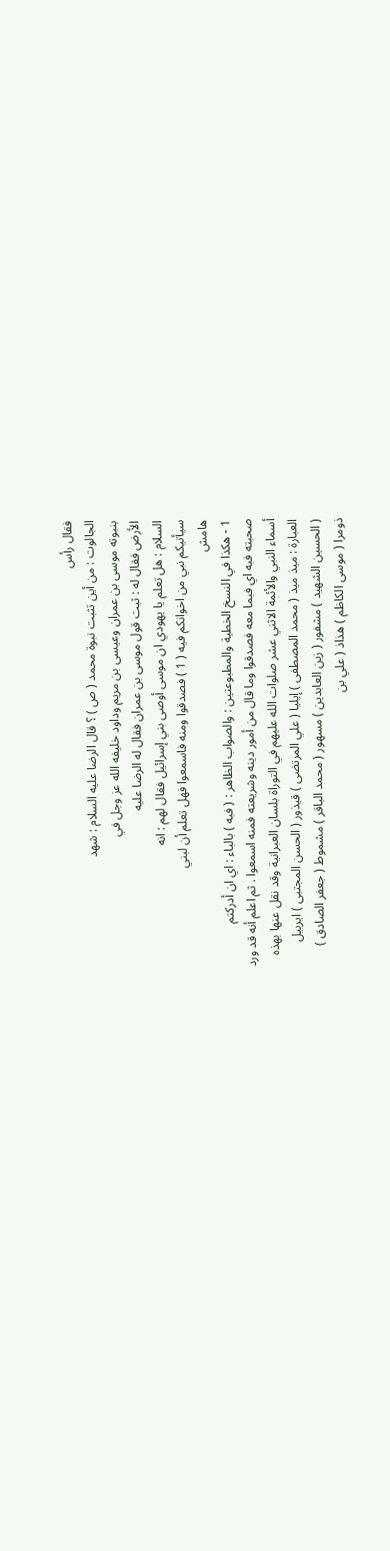فقال رأس
الجالوت : من أين تثبت نبوة محمد ( ص ) ؟ قال الرضا عليه السلام : شهد
بنبوته موسى بن عمران وعيسى بن مريم وداود خليفه الله عز وجل في
الأرض فقال له : ثبت قول موسى بن عمران فقال له الرضا عليه
السلام : هل تعلم يا يهودي ان موسى أوصى بني إسرائيل فقال لهم : انه
سيأتيكم نبي من اخوانكم فيه ( 1 ) فصدقوا ومنه فاسمعوا فهل تعلم أن لبني
هامش
1 - هكذا في النسخ الخطية والمطبوعتين : والصواب الظاهر : ( فبه ) بالباء : اي ان أدركتم
صحبته فبه اي فبما معه فصدقوا وما قال من أمور دينه وشريعته فمنه اسمعوا . ثم اعلم أنه قد ورد
أسماء النبي والأئمة الاثني عشر صلوات الله عليهم في التوراة بلسان العبرانية وقد نقل عنها بهذه
العبارة : ميذ ميذ ( محمد المصطفى ) إيليا ( علي المرتضى ) قيذور ( الحسن المجتبى ) ايرييل
( الحسين الشهيد ) مشفور ( زين العابدين ) مسهور ( محمد الباقر ) مشموط ( جعفر الصادق )
ذومرا ( موسى الكاظم ) هذاذ ( علي بن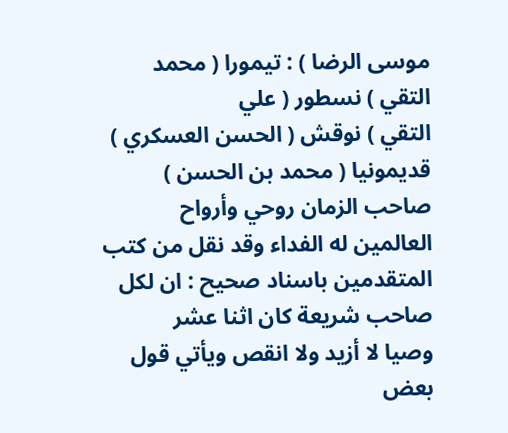موسى الرضا ) : تيمورا ( محمد التقي ) نسطور ( علي
التقي ) نوقش ( الحسن العسكري ) قديمونيا ( محمد بن الحسن ) صاحب الزمان روحي وأرواح
العالمين له الفداء وقد نقل من كتب المتقدمين باسناد صحيح : ان لكل صاحب شريعة كان اثنا عشر
وصيا لا أزيد ولا انقص ويأتي قول بعض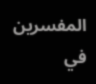المفسرين في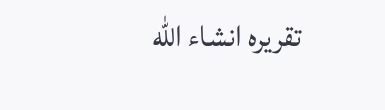تقريره انشاء الله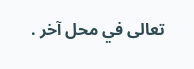تعالى في محل آخر .